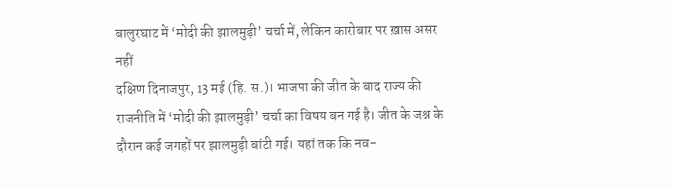बालुरघाट में ‘मोदी की झालमुड़ी’ चर्चा में, लेकिन कारोबार पर ख़ास असर नहीं
दक्षिण दिनाजपुर, 13 मई (हि. स.)। भाजपा की जीत के बाद राज्य की राजनीति में ‘मोदी की झालमुड़ी’ चर्चा का विषय बन गई है। जीत के जश्न के दौरान कई जगहों पर झालमुड़ी बांटी गई। यहां तक कि नव-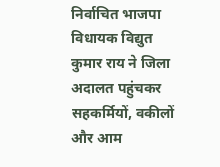निर्वाचित भाजपा विधायक विद्युत कुमार राय ने जिला अदालत पहुंचकर सहकर्मियों, वकीलों और आम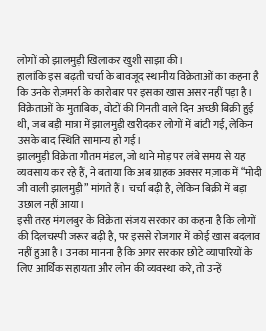लोगों को झालमुड़ी खिलाकर खुशी साझा की।
हालांकि इस बढ़ती चर्चा के बावजूद स्थानीय विक्रेताओं का कहना है कि उनके रोज़मर्रा के कारोबार पर इसका खास असर नहीं पड़ा है।
विक्रेताओं के मुताबिक, वोटों की गिनती वाले दिन अच्छी बिक्री हुई थी, जब बड़ी मात्रा में झालमुड़ी खरीदकर लोगों में बांटी गई, लेकिन उसके बाद स्थिति सामान्य हो गई।
झालमुड़ी विक्रेता गौतम मंडल, जो थाने मोड़ पर लंबे समय से यह व्यवसाय कर रहे हैं, ने बताया कि अब ग्राहक अक्सर मज़ाक में “मोदी जी वाली झालमुड़ी” मांगते हैं। चर्चा बढ़ी है, लेकिन बिक्री में बड़ा उछाल नहीं आया।
इसी तरह मंगलबुर के विक्रेता संजय सरकार का कहना है कि लोगों की दिलचस्पी जरूर बढ़ी है, पर इससे रोजगार में कोई खास बदलाव नहीं हुआ है। उनका मानना है कि अगर सरकार छोटे व्यापारियों के लिए आर्थिक सहायता और लोन की व्यवस्था करे, तो उन्हें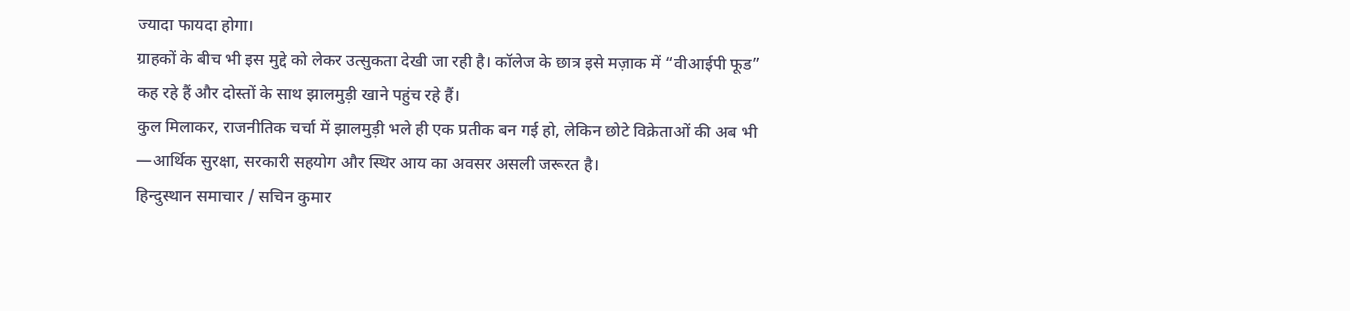ज्यादा फायदा होगा।
ग्राहकों के बीच भी इस मुद्दे को लेकर उत्सुकता देखी जा रही है। कॉलेज के छात्र इसे मज़ाक में “वीआईपी फूड” कह रहे हैं और दोस्तों के साथ झालमुड़ी खाने पहुंच रहे हैं।
कुल मिलाकर, राजनीतिक चर्चा में झालमुड़ी भले ही एक प्रतीक बन गई हो, लेकिन छोटे विक्रेताओं की अब भी —आर्थिक सुरक्षा, सरकारी सहयोग और स्थिर आय का अवसर असली जरूरत है।
हिन्दुस्थान समाचार / सचिन कुमार